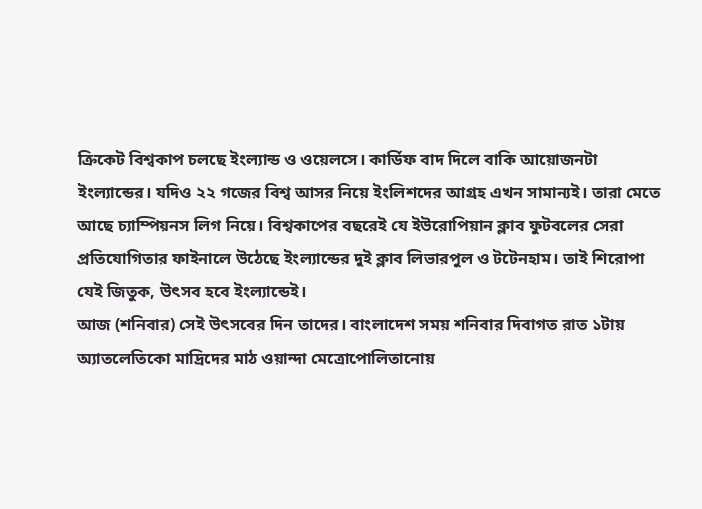ক্রিকেট বিশ্বকাপ চলছে ইংল্যান্ড ও ওয়েলসে। কার্ডিফ বাদ দিলে বাকি আয়োজনটা ইংল্যান্ডের। যদিও ২২ গজের বিশ্ব আসর নিয়ে ইংলিশদের আগ্রহ এখন সামান্যই। তারা মেতে আছে চ্যাম্পিয়নস লিগ নিয়ে। বিশ্বকাপের বছরেই যে ইউরোপিয়ান ক্লাব ফুটবলের সেরা প্রতিযোগিতার ফাইনালে উঠেছে ইংল্যান্ডের দুই ক্লাব লিভারপুল ও টটেনহাম। তাই শিরোপা যেই জিতুক, উৎসব হবে ইংল্যান্ডেই।
আজ (শনিবার) সেই উৎসবের দিন তাদের। বাংলাদেশ সময় শনিবার দিবাগত রাত ১টায় অ্যাতলেতিকো মাদ্রিদের মাঠ ওয়ান্দা মেত্রোপোলিতানোয়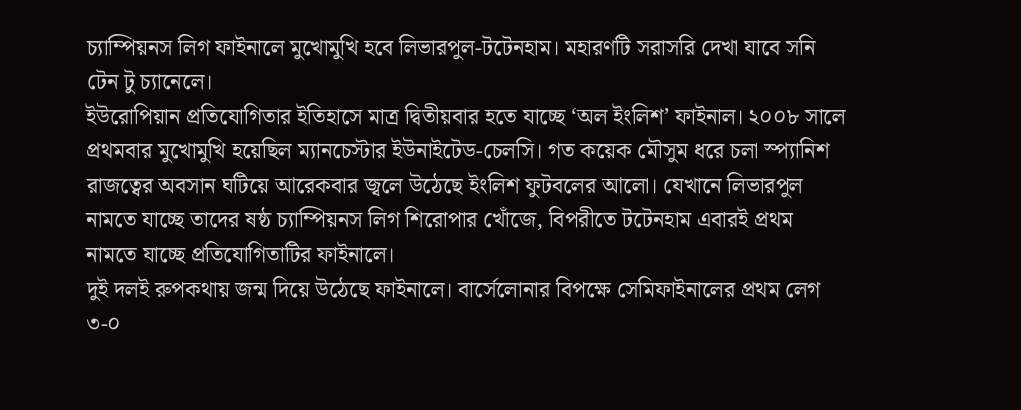চ্যাম্পিয়নস লিগ ফাইনালে মুখোমুখি হবে লিভারপুল-টটেনহাম। মহারণটি সরাসরি দেখা যাবে সনি টেন টু চ্যানেলে।
ইউরোপিয়ান প্রতিযোগিতার ইতিহাসে মাত্র দ্বিতীয়বার হতে যাচ্ছে ‘অল ইংলিশ’ ফাইনাল। ২০০৮ সালে প্রথমবার মুখোমুখি হয়েছিল ম্যানচেস্টার ইউনাইটেড-চেলসি। গত কয়েক মৌসুম ধরে চলা স্প্যানিশ রাজত্বের অবসান ঘটিয়ে আরেকবার জ্বলে উঠেছে ইংলিশ ফুটবলের আলো। যেখানে লিভারপুল নামতে যাচ্ছে তাদের ষষ্ঠ চ্যাম্পিয়নস লিগ শিরোপার খোঁজে, বিপরীতে টটেনহাম এবারই প্রথম নামতে যাচ্ছে প্রতিযোগিতাটির ফাইনালে।
দুই দলই রুপকথায় জন্ম দিয়ে উঠেছে ফাইনালে। বার্সেলোনার বিপক্ষে সেমিফাইনালের প্রথম লেগ ৩-০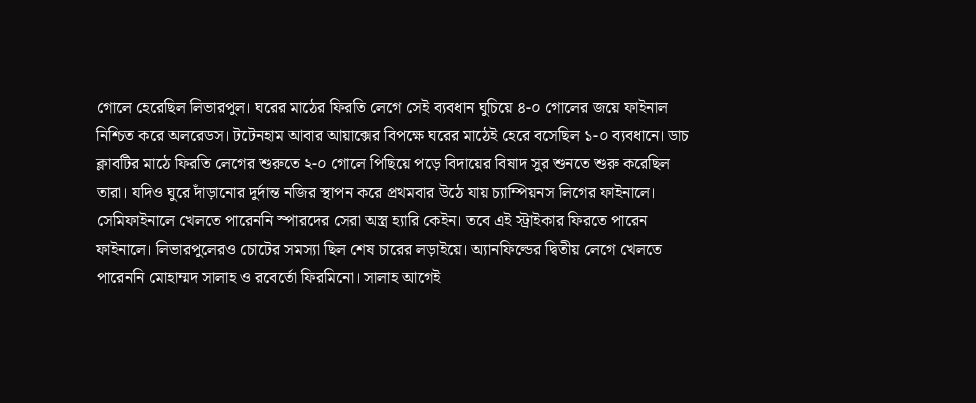গোলে হেরেছিল লিভারপুল। ঘরের মাঠের ফিরতি লেগে সেই ব্যবধান ঘুচিয়ে ৪-০ গোলের জয়ে ফাইনাল নিশ্চিত করে অলরেডস। টটেনহাম আবার আয়াক্সের বিপক্ষে ঘরের মাঠেই হেরে বসেছিল ১-০ ব্যবধানে। ডাচ ক্লাবটির মাঠে ফিরতি লেগের শুরুতে ২-০ গোলে পিছিয়ে পড়ে বিদায়ের বিষাদ সুর শুনতে শুরু করেছিল তারা। যদিও ঘুরে দাঁড়ানোর দুর্দান্ত নজির স্থাপন করে প্রথমবার উঠে যায় চ্যাম্পিয়নস লিগের ফাইনালে।
সেমিফাইনালে খেলতে পারেননি স্পারদের সেরা অস্ত্র হ্যারি কেইন। তবে এই স্ট্রাইকার ফিরতে পারেন ফাইনালে। লিভারপুলেরও চোটের সমস্যা ছিল শেষ চারের লড়াইয়ে। অ্যানফিল্ডের দ্বিতীয় লেগে খেলতে পারেননি মোহাম্মদ সালাহ ও রবের্তো ফিরমিনো। সালাহ আগেই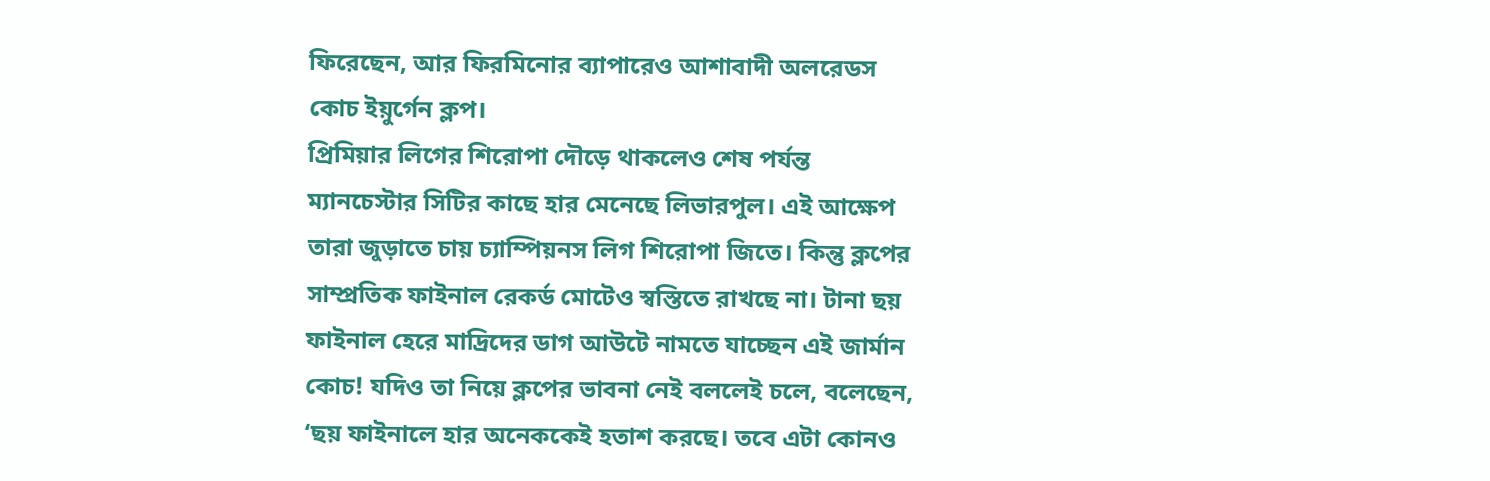ফিরেছেন, আর ফিরমিনোর ব্যাপারেও আশাবাদী অলরেডস কোচ ইয়ুর্গেন ক্লপ।
প্রিমিয়ার লিগের শিরোপা দৌড়ে থাকলেও শেষ পর্যন্ত ম্যানচেস্টার সিটির কাছে হার মেনেছে লিভারপুল। এই আক্ষেপ তারা জুড়াতে চায় চ্যাম্পিয়নস লিগ শিরোপা জিতে। কিন্তু ক্লপের সাম্প্রতিক ফাইনাল রেকর্ড মোটেও স্বস্তিতে রাখছে না। টানা ছয় ফাইনাল হেরে মাদ্রিদের ডাগ আউটে নামতে যাচ্ছেন এই জার্মান কোচ! যদিও তা নিয়ে ক্লপের ভাবনা নেই বললেই চলে, বলেছেন, ‘ছয় ফাইনালে হার অনেককেই হতাশ করছে। তবে এটা কোনও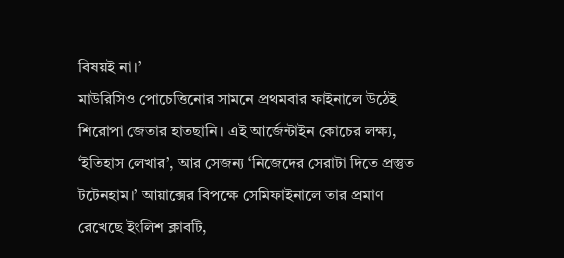বিষয়ই না।’
মাউরিসিও পোচেত্তিনোর সামনে প্রথমবার ফাইনালে উঠেই শিরোপা জেতার হাতছানি। এই আর্জেন্টাইন কোচের লক্ষ্য, ‘ইতিহাস লেখার’, আর সেজন্য ‘নিজেদের সেরাটা দিতে প্রস্তুত টটেনহাম।’ আয়াক্সের বিপক্ষে সেমিফাইনালে তার প্রমাণ রেখেছে ইংলিশ ক্লাবটি,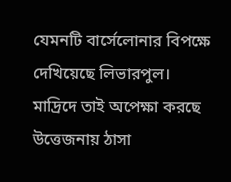যেমনটি বার্সেলোনার বিপক্ষে দেখিয়েছে লিভারপুল।
মাদ্রিদে তাই অপেক্ষা করছে উত্তেজনায় ঠাসা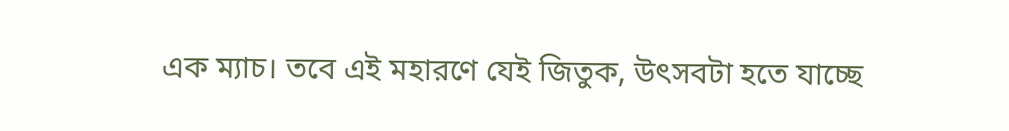এক ম্যাচ। তবে এই মহারণে যেই জিতুক, উৎসবটা হতে যাচ্ছে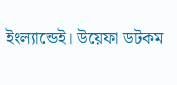ইংল্যান্ডেই। উয়েফা ডটকম